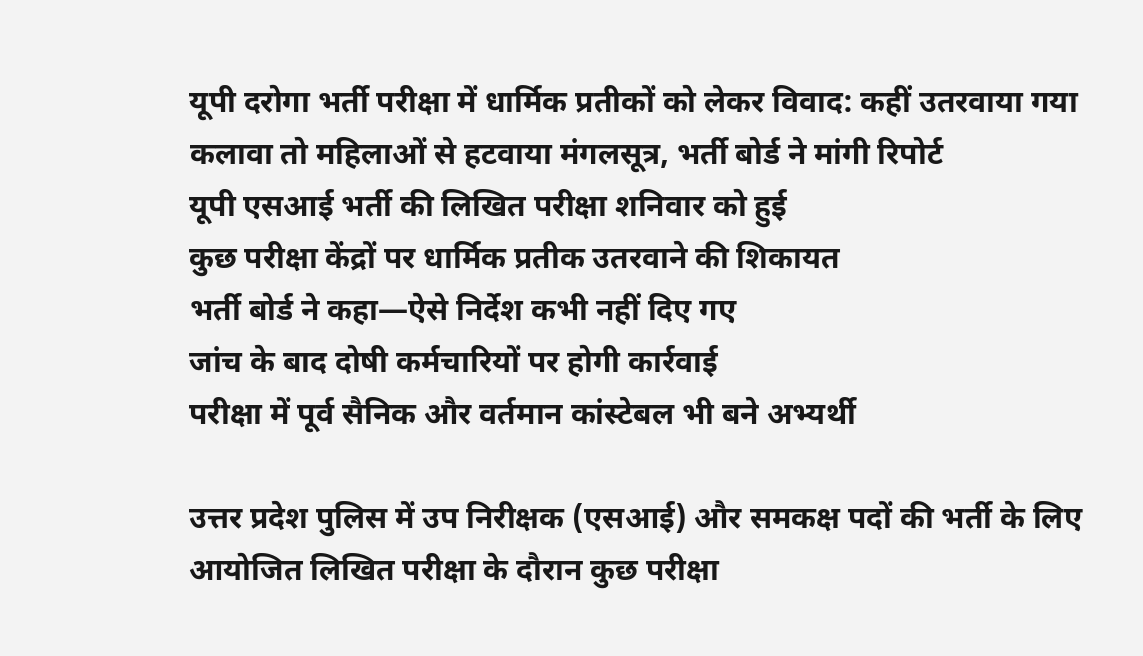यूपी दरोगा भर्ती परीक्षा में धार्मिक प्रतीकों को लेकर विवाद: कहीं उतरवाया गया कलावा तो महिलाओं से हटवाया मंगलसूत्र, भर्ती बोर्ड ने मांगी रिपोर्ट
यूपी एसआई भर्ती की लिखित परीक्षा शनिवार को हुई
कुछ परीक्षा केंद्रों पर धार्मिक प्रतीक उतरवाने की शिकायत
भर्ती बोर्ड ने कहा—ऐसे निर्देश कभी नहीं दिए गए
जांच के बाद दोषी कर्मचारियों पर होगी कार्रवाई
परीक्षा में पूर्व सैनिक और वर्तमान कांस्टेबल भी बने अभ्यर्थी

उत्तर प्रदेश पुलिस में उप निरीक्षक (एसआई) और समकक्ष पदों की भर्ती के लिए आयोजित लिखित परीक्षा के दौरान कुछ परीक्षा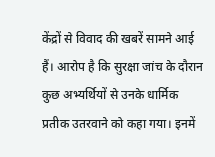केंद्रों से विवाद की खबरें सामने आई हैं। आरोप है कि सुरक्षा जांच के दौरान कुछ अभ्यर्थियों से उनके धार्मिक प्रतीक उतरवाने को कहा गया। इनमें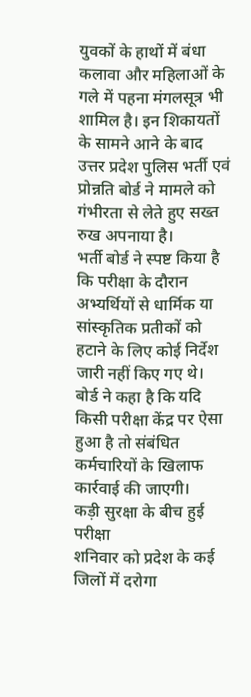युवकों के हाथों में बंधा कलावा और महिलाओं के गले में पहना मंगलसूत्र भी शामिल है। इन शिकायतों के सामने आने के बाद उत्तर प्रदेश पुलिस भर्ती एवं प्रोन्नति बोर्ड ने मामले को गंभीरता से लेते हुए सख्त रुख अपनाया है।
भर्ती बोर्ड ने स्पष्ट किया है कि परीक्षा के दौरान अभ्यर्थियों से धार्मिक या सांस्कृतिक प्रतीकों को हटाने के लिए कोई निर्देश जारी नहीं किए गए थे। बोर्ड ने कहा है कि यदि किसी परीक्षा केंद्र पर ऐसा हुआ है तो संबंधित कर्मचारियों के खिलाफ कार्रवाई की जाएगी।
कड़ी सुरक्षा के बीच हुई परीक्षा
शनिवार को प्रदेश के कई जिलों में दरोगा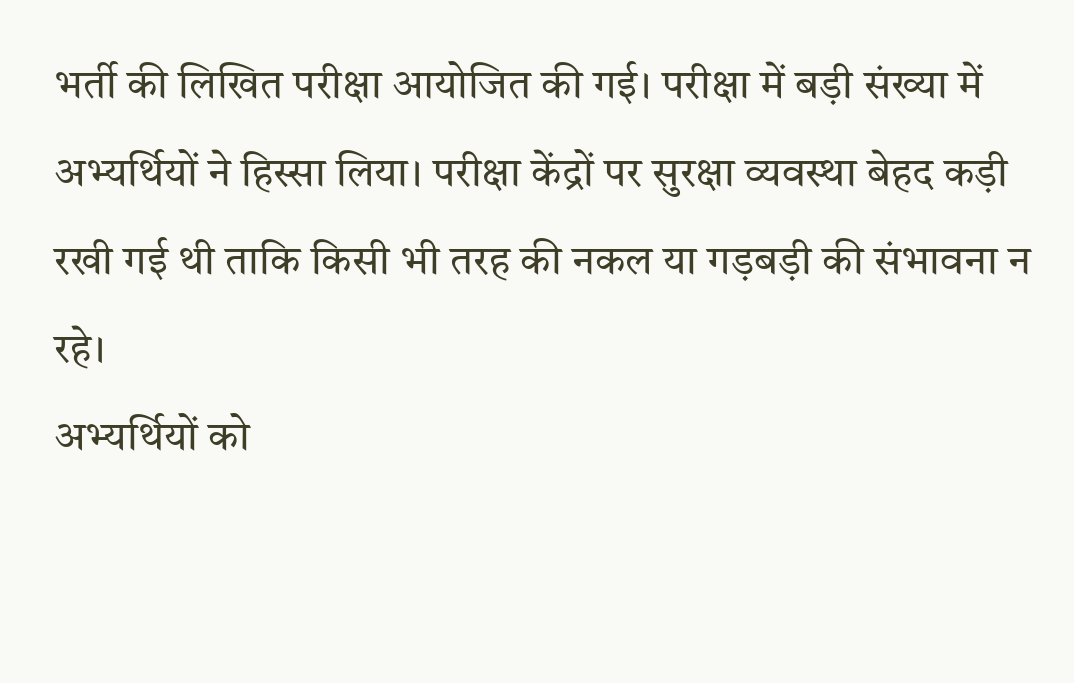भर्ती की लिखित परीक्षा आयोजित की गई। परीक्षा में बड़ी संख्या में अभ्यर्थियों ने हिस्सा लिया। परीक्षा केंद्रों पर सुरक्षा व्यवस्था बेहद कड़ी रखी गई थी ताकि किसी भी तरह की नकल या गड़बड़ी की संभावना न रहे।
अभ्यर्थियों को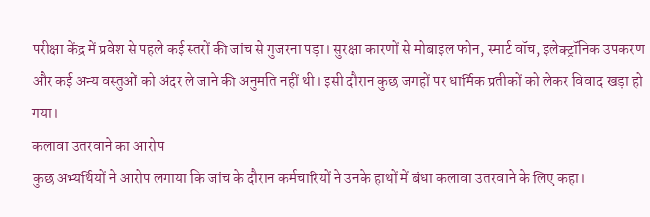परीक्षा केंद्र में प्रवेश से पहले कई स्तरों की जांच से गुजरना पड़ा। सुरक्षा कारणों से मोबाइल फोन, स्मार्ट वॉच, इलेक्ट्रॉनिक उपकरण और कई अन्य वस्तुओं को अंदर ले जाने की अनुमति नहीं थी। इसी दौरान कुछ जगहों पर धार्मिक प्रतीकों को लेकर विवाद खड़ा हो गया।
कलावा उतरवाने का आरोप
कुछ अभ्यर्थियों ने आरोप लगाया कि जांच के दौरान कर्मचारियों ने उनके हाथों में बंधा कलावा उतरवाने के लिए कहा।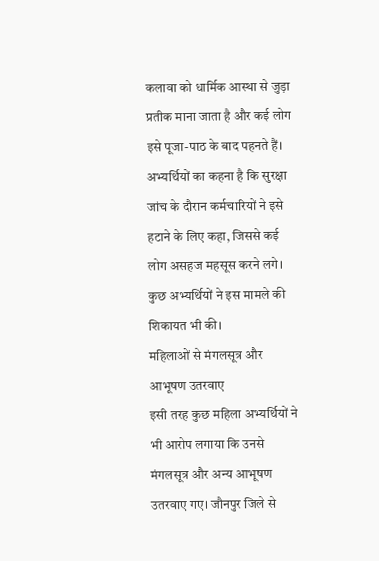कलावा को धार्मिक आस्था से जुड़ा प्रतीक माना जाता है और कई लोग इसे पूजा-पाठ के बाद पहनते हैं।
अभ्यर्थियों का कहना है कि सुरक्षा जांच के दौरान कर्मचारियों ने इसे हटाने के लिए कहा, जिससे कई लोग असहज महसूस करने लगे। कुछ अभ्यर्थियों ने इस मामले की शिकायत भी की।
महिलाओं से मंगलसूत्र और आभूषण उतरवाए
इसी तरह कुछ महिला अभ्यर्थियों ने भी आरोप लगाया कि उनसे मंगलसूत्र और अन्य आभूषण उतरवाए गए। जौनपुर जिले से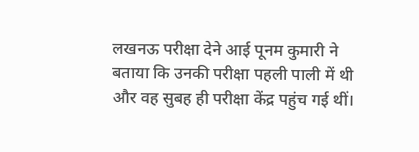लखनऊ परीक्षा देने आई पूनम कुमारी ने बताया कि उनकी परीक्षा पहली पाली में थी और वह सुबह ही परीक्षा केंद्र पहुंच गई थीं।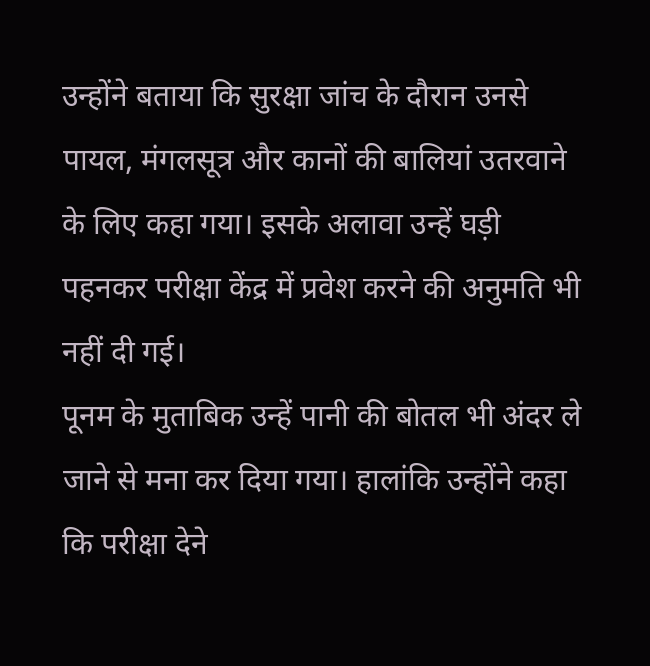उन्होंने बताया कि सुरक्षा जांच के दौरान उनसे पायल, मंगलसूत्र और कानों की बालियां उतरवाने के लिए कहा गया। इसके अलावा उन्हें घड़ी पहनकर परीक्षा केंद्र में प्रवेश करने की अनुमति भी नहीं दी गई।
पूनम के मुताबिक उन्हें पानी की बोतल भी अंदर ले जाने से मना कर दिया गया। हालांकि उन्होंने कहा कि परीक्षा देने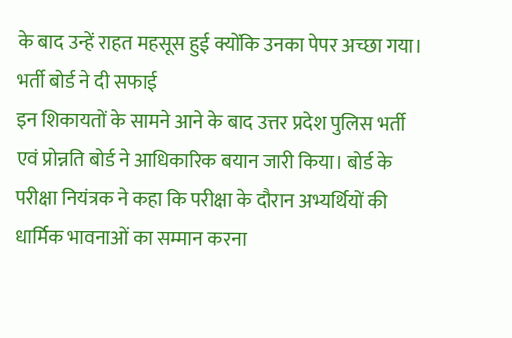के बाद उन्हें राहत महसूस हुई क्योंकि उनका पेपर अच्छा गया।
भर्ती बोर्ड ने दी सफाई
इन शिकायतों के सामने आने के बाद उत्तर प्रदेश पुलिस भर्ती एवं प्रोन्नति बोर्ड ने आधिकारिक बयान जारी किया। बोर्ड के परीक्षा नियंत्रक ने कहा कि परीक्षा के दौरान अभ्यर्थियों की धार्मिक भावनाओं का सम्मान करना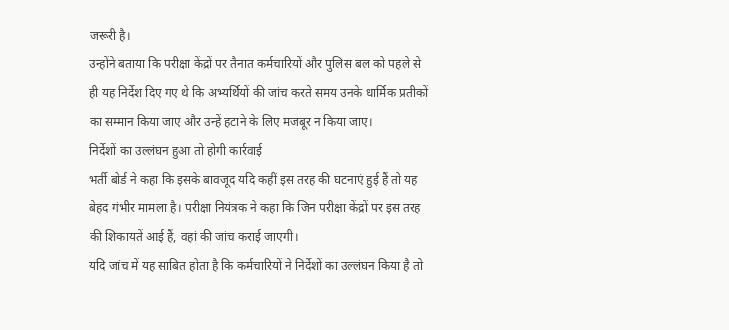जरूरी है।
उन्होंने बताया कि परीक्षा केंद्रों पर तैनात कर्मचारियों और पुलिस बल को पहले से ही यह निर्देश दिए गए थे कि अभ्यर्थियों की जांच करते समय उनके धार्मिक प्रतीकों का सम्मान किया जाए और उन्हें हटाने के लिए मजबूर न किया जाए।
निर्देशों का उल्लंघन हुआ तो होगी कार्रवाई
भर्ती बोर्ड ने कहा कि इसके बावजूद यदि कहीं इस तरह की घटनाएं हुई हैं तो यह बेहद गंभीर मामला है। परीक्षा नियंत्रक ने कहा कि जिन परीक्षा केंद्रों पर इस तरह की शिकायतें आई हैं, वहां की जांच कराई जाएगी।
यदि जांच में यह साबित होता है कि कर्मचारियों ने निर्देशों का उल्लंघन किया है तो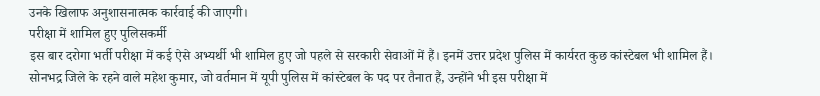उनके खिलाफ अनुशासनात्मक कार्रवाई की जाएगी।
परीक्षा में शामिल हुए पुलिसकर्मी
इस बार दरोगा भर्ती परीक्षा में कई ऐसे अभ्यर्थी भी शामिल हुए जो पहले से सरकारी सेवाओं में हैं। इनमें उत्तर प्रदेश पुलिस में कार्यरत कुछ कांस्टेबल भी शामिल हैं।
सोनभद्र जिले के रहने वाले महेश कुमार, जो वर्तमान में यूपी पुलिस में कांस्टेबल के पद पर तैनात हैं, उन्होंने भी इस परीक्षा में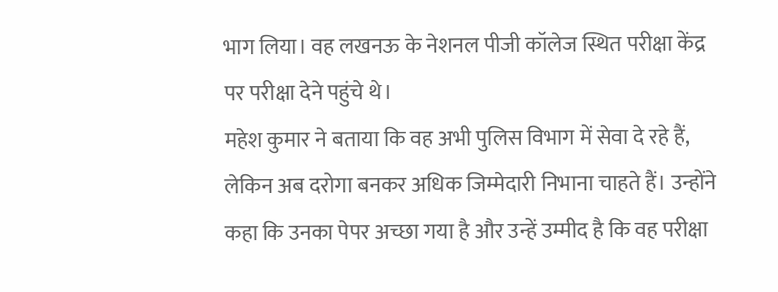भाग लिया। वह लखनऊ के नेशनल पीजी कॉलेज स्थित परीक्षा केंद्र पर परीक्षा देने पहुंचे थे।
महेश कुमार ने बताया कि वह अभी पुलिस विभाग में सेवा दे रहे हैं, लेकिन अब दरोगा बनकर अधिक जिम्मेदारी निभाना चाहते हैं। उन्होंने कहा कि उनका पेपर अच्छा गया है और उन्हें उम्मीद है कि वह परीक्षा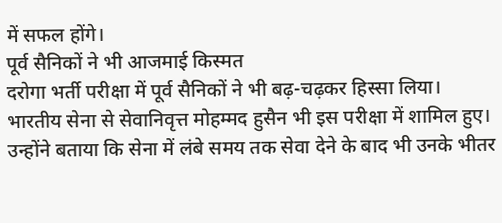में सफल होंगे।
पूर्व सैनिकों ने भी आजमाई किस्मत
दरोगा भर्ती परीक्षा में पूर्व सैनिकों ने भी बढ़-चढ़कर हिस्सा लिया। भारतीय सेना से सेवानिवृत्त मोहम्मद हुसैन भी इस परीक्षा में शामिल हुए।
उन्होंने बताया कि सेना में लंबे समय तक सेवा देने के बाद भी उनके भीतर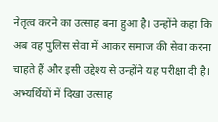नेतृत्व करने का उत्साह बना हुआ है। उन्होंने कहा कि अब वह पुलिस सेवा में आकर समाज की सेवा करना चाहते हैं और इसी उद्देश्य से उन्होंने यह परीक्षा दी है।
अभ्यर्थियों में दिखा उत्साह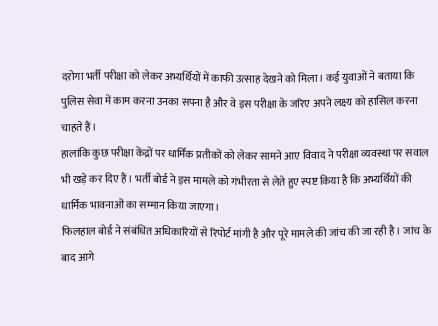दरोगा भर्ती परीक्षा को लेकर अभ्यर्थियों में काफी उत्साह देखने को मिला। कई युवाओं ने बताया कि पुलिस सेवा में काम करना उनका सपना है और वे इस परीक्षा के जरिए अपने लक्ष्य को हासिल करना चाहते हैं।
हालांकि कुछ परीक्षा केंद्रों पर धार्मिक प्रतीकों को लेकर सामने आए विवाद ने परीक्षा व्यवस्था पर सवाल भी खड़े कर दिए हैं। भर्ती बोर्ड ने इस मामले को गंभीरता से लेते हुए स्पष्ट किया है कि अभ्यर्थियों की धार्मिक भावनाओं का सम्मान किया जाएगा।
फिलहाल बोर्ड ने संबंधित अधिकारियों से रिपोर्ट मांगी है और पूरे मामले की जांच की जा रही है। जांच के बाद आगे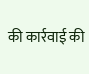की कार्रवाई की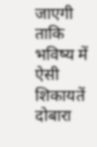जाएगी ताकि भविष्य में ऐसी शिकायतें दोबारा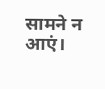सामने न आएं।